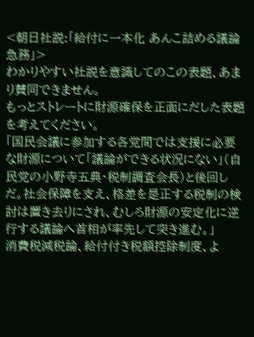<朝日社説:「給付に一本化 あんこ詰める議論 急務」>
わかりやすい社説を意識してのこの表題、あまり賛同できません。
もっとストレートに財源確保を正面にだした表題を考えてください。
「国民会議に参加する各党間では支援に必要な財源について「議論ができる状況にない」(自民党の小野寺五典・税制調査会長)と後回しだ。社会保障を支え、格差を是正する税制の検討は置き去りにされ、むしろ財源の安定化に逆行する議論へ首相が率先して突き進む。」
消費税減税論、給付付き税額控除制度、よ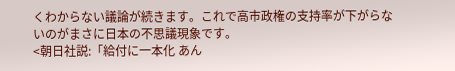くわからない議論が続きます。これで高市政権の支持率が下がらないのがまさに日本の不思議現象です。
<朝日社説:「給付に一本化 あん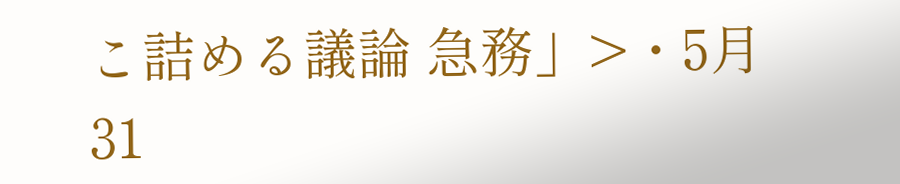こ詰める議論 急務」>・5月31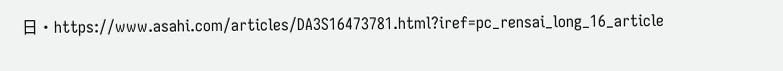日・https://www.asahi.com/articles/DA3S16473781.html?iref=pc_rensai_long_16_article